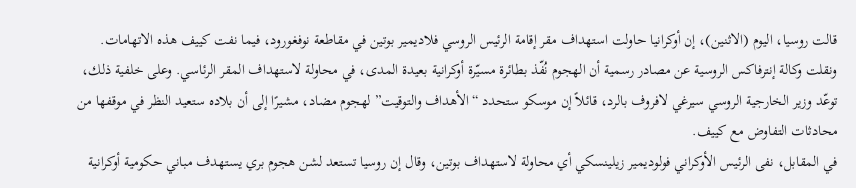قالت روسيا، اليوم (الاثنين)، إن أوكرانيا حاولت استهداف مقر إقامة الرئيس الروسي فلاديمير بوتين في مقاطعة نوفغورود، فيما نفت كييف هذه الاتهامات.
ونقلت وكالة إنترفاكس الروسية عن مصادر رسمية أن الهجوم نُفّذ بطائرة مسيّرة أوكرانية بعيدة المدى، في محاولة لاستهداف المقر الرئاسي. وعلى خلفية ذلك، توعّد وزير الخارجية الروسي سيرغي لافروف بالرد، قائلاً إن موسكو ستحدد “الأهداف والتوقيت” لهجوم مضاد، مشيرًا إلى أن بلاده ستعيد النظر في موقفها من محادثات التفاوض مع كييف.
في المقابل، نفى الرئيس الأوكراني فولوديمير زيلينسكي أي محاولة لاستهداف بوتين، وقال إن روسيا تستعد لشن هجوم بري يستهدف مباني حكومية أوكرانية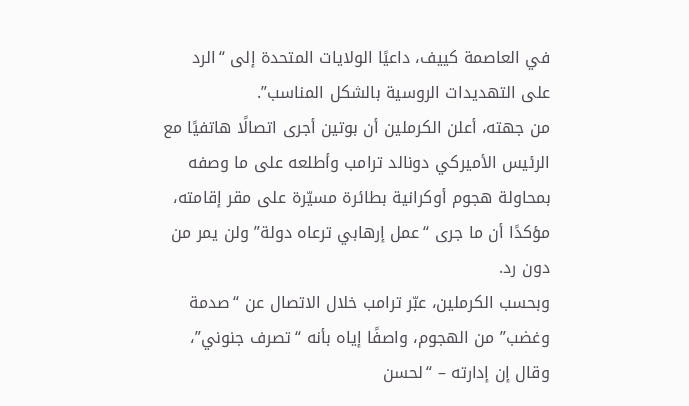في العاصمة كييف، داعيًا الولايات المتحدة إلى “الرد على التهديدات الروسية بالشكل المناسب”.
من جهته، أعلن الكرملين أن بوتين أجرى اتصالًا هاتفيًا مع الرئيس الأميركي دونالد ترامب وأطلعه على ما وصفه بمحاولة هجوم أوكرانية بطائرة مسيّرة على مقر إقامته، مؤكدًا أن ما جرى “عمل إرهابي ترعاه دولة” ولن يمر من دون رد.
وبحسب الكرملين، عبّر ترامب خلال الاتصال عن “صدمة وغضب” من الهجوم، واصفًا إياه بأنه “تصرف جنوني”، وقال إن إدارته – “لحسن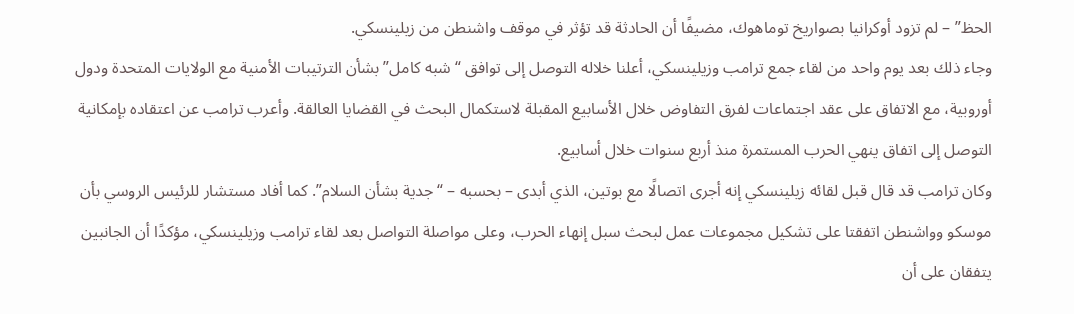الحظ” – لم تزود أوكرانيا بصواريخ توماهوك، مضيفًا أن الحادثة قد تؤثر في موقف واشنطن من زيلينسكي.
وجاء ذلك بعد يوم واحد من لقاء جمع ترامب وزيلينسكي، أعلنا خلاله التوصل إلى توافق “شبه كامل” بشأن الترتيبات الأمنية مع الولايات المتحدة ودول أوروبية، مع الاتفاق على عقد اجتماعات لفرق التفاوض خلال الأسابيع المقبلة لاستكمال البحث في القضايا العالقة. وأعرب ترامب عن اعتقاده بإمكانية التوصل إلى اتفاق ينهي الحرب المستمرة منذ أربع سنوات خلال أسابيع.
وكان ترامب قد قال قبل لقائه زيلينسكي إنه أجرى اتصالًا مع بوتين، الذي أبدى – بحسبه – “جدية بشأن السلام”. كما أفاد مستشار للرئيس الروسي بأن موسكو وواشنطن اتفقتا على تشكيل مجموعات عمل لبحث سبل إنهاء الحرب، وعلى مواصلة التواصل بعد لقاء ترامب وزيلينسكي، مؤكدًا أن الجانبين يتفقان على أن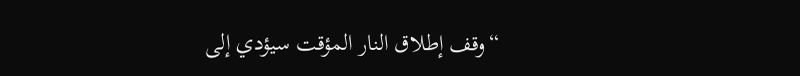“وقف إطلاق النار المؤقت سيؤدي إلى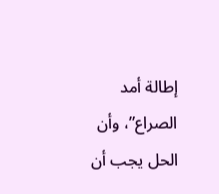إطالة أمد الصراع”، وأن الحل يجب أن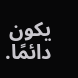يكون دائمًا.